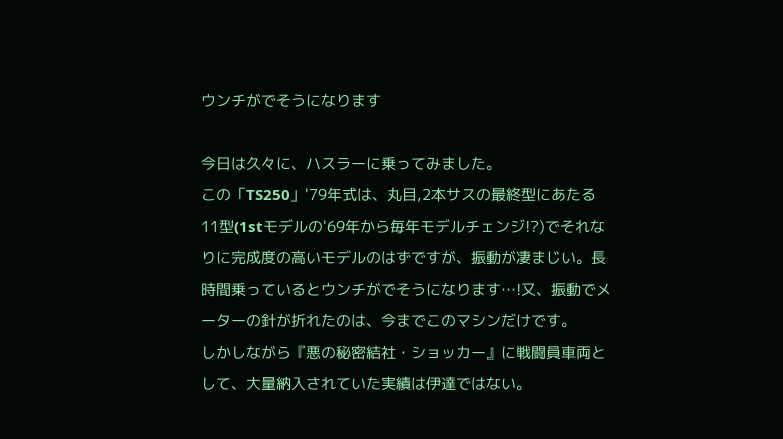ウンチがでそうになります

今日は久々に、ハスラーに乗ってみました。
この「TS250」'79年式は、丸目,2本サスの最終型にあたる11型(1stモデルの'69年から毎年モデルチェンジ!?)でそれなりに完成度の高いモデルのはずですが、振動が凄まじい。長時間乗っているとウンチがでそうになります…!又、振動でメーターの針が折れたのは、今までこのマシンだけです。
しかしながら『悪の秘密結社・ショッカー』に戦闘員車両として、大量納入されていた実績は伊達ではない。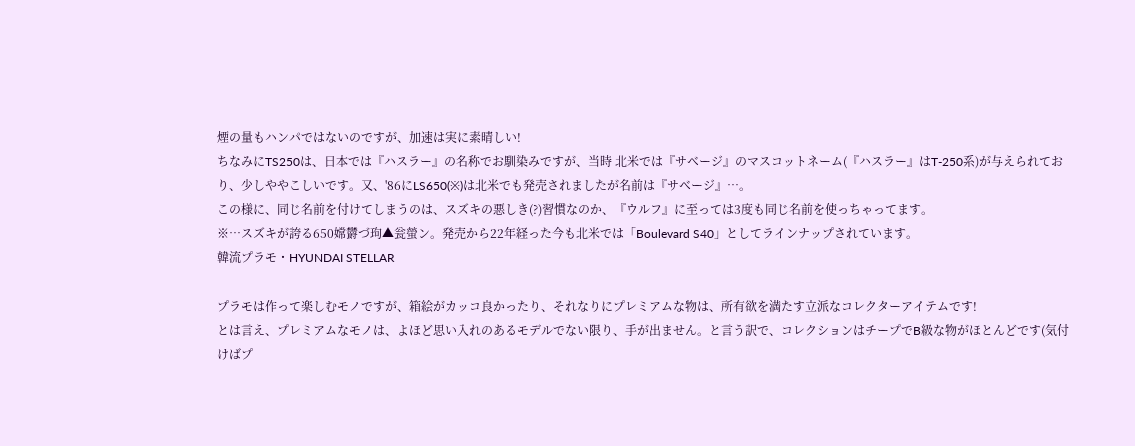煙の量もハンパではないのですが、加速は実に素晴しい!
ちなみにTS250は、日本では『ハスラー』の名称でお馴染みですが、当時 北米では『サベージ』のマスコットネーム(『ハスラー』はT-250系)が与えられており、少しややこしいです。又、'86にLS650(※)は北米でも発売されましたが名前は『サベージ』…。
この様に、同じ名前を付けてしまうのは、スズキの悪しき(?)習慣なのか、『ウルフ』に至っては3度も同じ名前を使っちゃってます。
※…スズキが誇る650嫦欝づ玽▲瓮螢ン。発売から22年経った今も北米では「Boulevard S40」としてラインナップされています。
韓流プラモ・HYUNDAI STELLAR

プラモは作って楽しむモノですが、箱絵がカッコ良かったり、それなりにプレミアムな物は、所有欲を満たす立派なコレクターアイテムです!
とは言え、プレミアムなモノは、よほど思い入れのあるモデルでない限り、手が出ません。と言う訳で、コレクションはチープでB級な物がほとんどです(気付けばプ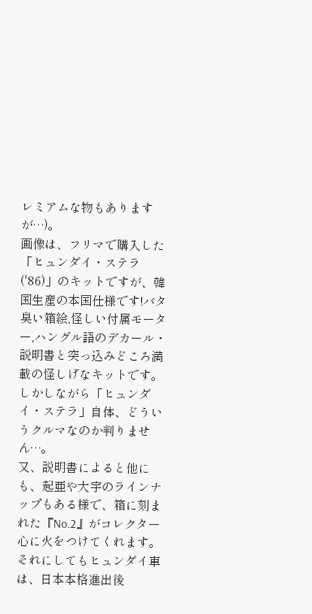レミアムな物もありますが…)。
画像は、フリマで購入した「ヒュンダイ・ステラ('86)」のキットですが、韓国生産の本国仕様です!バタ臭い箱絵,怪しい付属モーター,ハングル語のデカール・説明書と突っ込みどころ満載の怪しげなキットです。しかしながら「ヒュンダイ・ステラ」自体、どういうクルマなのか判りません…。
又、説明書によると他にも、起亜や大宇のラインナップもある様で、箱に刻まれた『No.2』がコレクター心に火をつけてくれます。
それにしてもヒュンダイ車は、日本本格進出後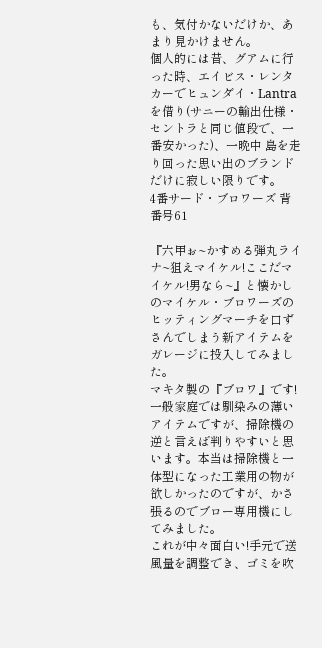も、気付かないだけか、あまり見かけません。
個人的には昔、グアムに行った時、エイビス・レンタカーでヒュンダイ・Lantraを借り(サニーの輸出仕様・セントラと同じ値段で、一番安かった)、一晩中 島を走り回った思い出のブランドだけに寂しい限りです。
4番サード・ブロワーズ 背番号61

『六甲ぉ~かすめる弾丸ライナ~狙えマイケル!ここだマイケル!男なら~』と懐かしのマイケル・ブロワーズのヒッティングマーチを口ずさんでしまう新アイテムをガレージに投入してみました。
マキタ製の『ブロワ』です!一般家庭では馴染みの薄いアイテムですが、掃除機の逆と言えば判りやすいと思います。本当は掃除機と一体型になった工業用の物が欲しかったのですが、かさ張るのでブロー専用機にしてみました。
これが中々面白い!手元で送風量を調整でき、ゴミを吹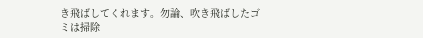き飛ばしてくれます。勿論、吹き飛ばしたゴミは掃除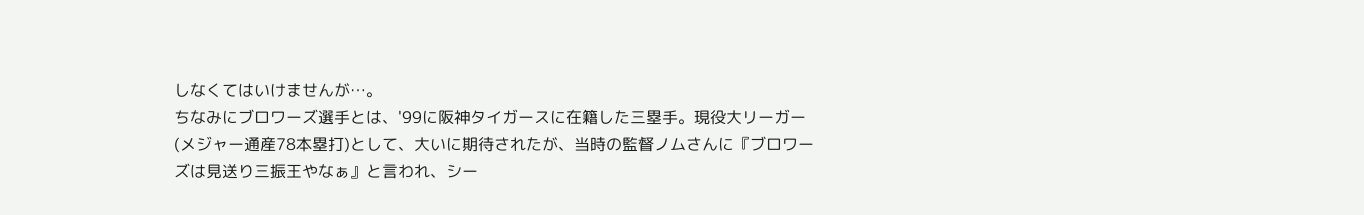しなくてはいけませんが…。
ちなみにブロワーズ選手とは、'99に阪神タイガースに在籍した三塁手。現役大リーガー(メジャー通産78本塁打)として、大いに期待されたが、当時の監督ノムさんに『ブロワーズは見送り三振王やなぁ』と言われ、シー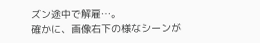ズン途中で解雇…。
確かに、画像右下の様なシーンが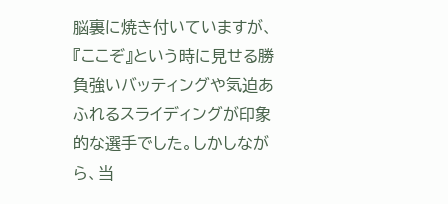脳裏に焼き付いていますが、『ここぞ』という時に見せる勝負強いバッティングや気迫あふれるスライディングが印象的な選手でした。しかしながら、当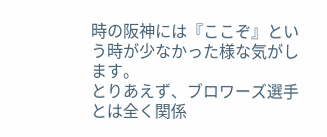時の阪神には『ここぞ』という時が少なかった様な気がします。
とりあえず、ブロワーズ選手とは全く関係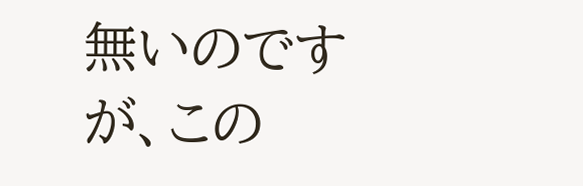無いのですが、この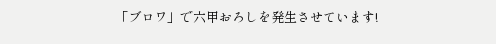「ブロワ」で六甲おろしを発生させています!